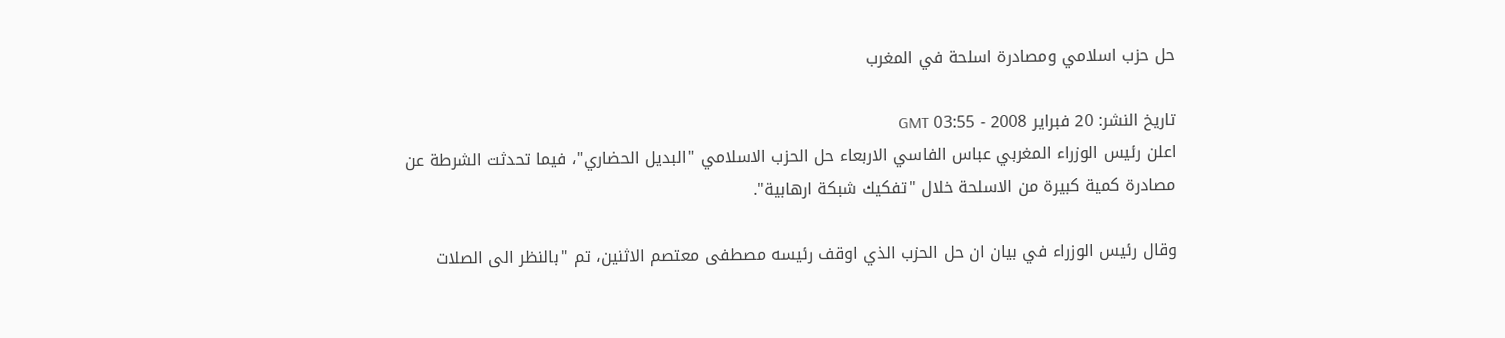حل حزب اسلامي ومصادرة اسلحة في المغرب

تاريخ النشر: 20 فبراير 2008 - 03:55 GMT
اعلن رئيس الوزراء المغربي عباس الفاسي الاربعاء حل الحزب الاسلامي "البديل الحضاري"، فيما تحدثت الشرطة عن مصادرة كمية كبيرة من الاسلحة خلال "تفكيك شبكة ارهابية".

وقال رئيس الوزراء في بيان ان حل الحزب الذي اوقف رئيسه مصطفى معتصم الاثنين، تم "بالنظر الى الصلات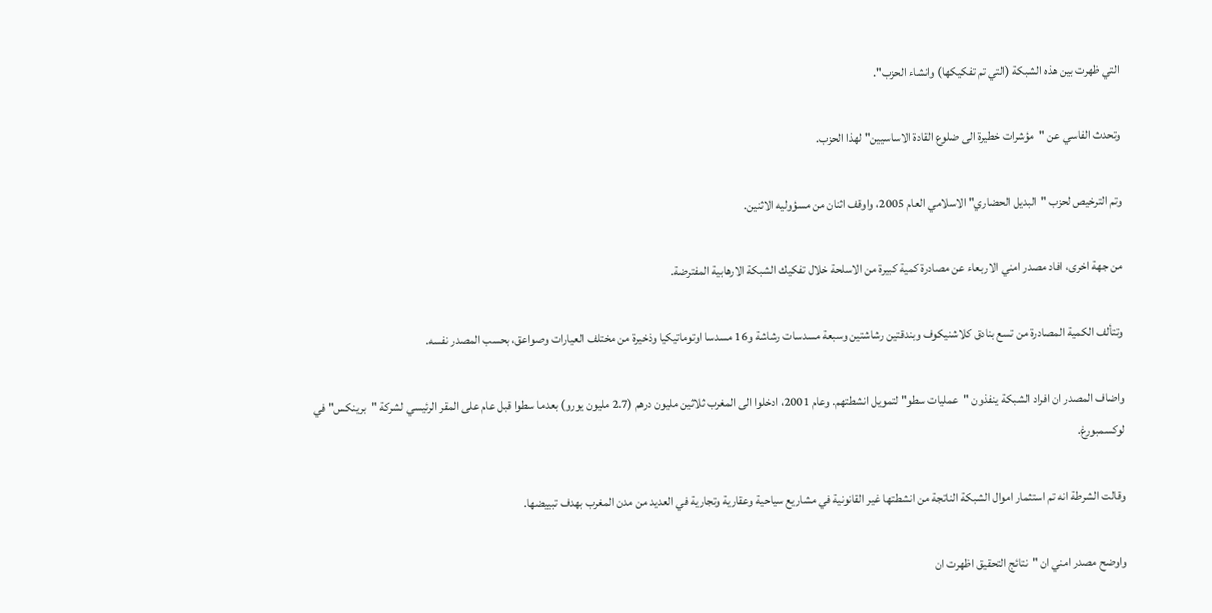التي ظهرت بين هذه الشبكة (التي تم تفكيكها) وانشاء الحزب".

وتحدث الفاسي عن "مؤشرات خطيرة الى ضلوع القادة الاساسيين" لهذا الحزب.

وتم الترخيص لحزب "البديل الحضاري" الاسلامي العام 2005، واوقف اثنان من مسؤوليه الاثنين.

من جهة اخرى، افاد مصدر امني الاربعاء عن مصادرة كمية كبيرة من الاسلحة خلال تفكيك الشبكة الارهابية المفترضة.

وتتألف الكمية المصادرة من تسع بنادق كلاشنيكوف وبندقتين رشاشتين وسبعة مسدسات رشاشة و16 مسدسا اوتوماتيكيا وذخيرة من مختلف العيارات وصواعق، بحسب المصدر نفسه.

واضاف المصدر ان افراد الشبكة ينفذون "عمليات سطو" لتمويل انشطتهم. وعام 2001، ادخلوا الى المغرب ثلاثين مليون درهم (2.7 مليون يورو) بعدما سطوا قبل عام على المقر الرئيسي لشركة "برينكس" في لوكسمبورغ.

وقالت الشرطة انه تم استثمار اموال الشبكة الناتجة من انشطتها غير القانونية في مشاريع سياحية وعقارية وتجارية في العديد من مدن المغرب بهدف تبييضها.

واوضح مصدر امني ان "نتائج التحقيق اظهرت ان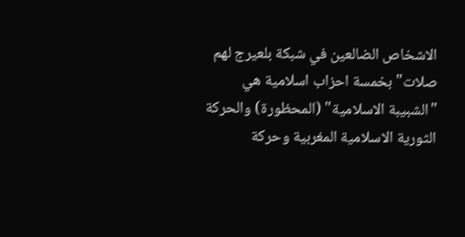الاشخاص الضالعين في شبكة بلعيرج لهم صلات" بخمسة احزاب اسلامية هي "الشبيبة الاسلامية" (المحظورة) والحركة الثورية الاسلامية المغربية وحركة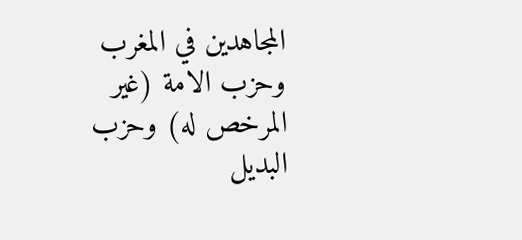المجاهدين في المغرب وحزب الامة (غير المرخص له) وحزب البديل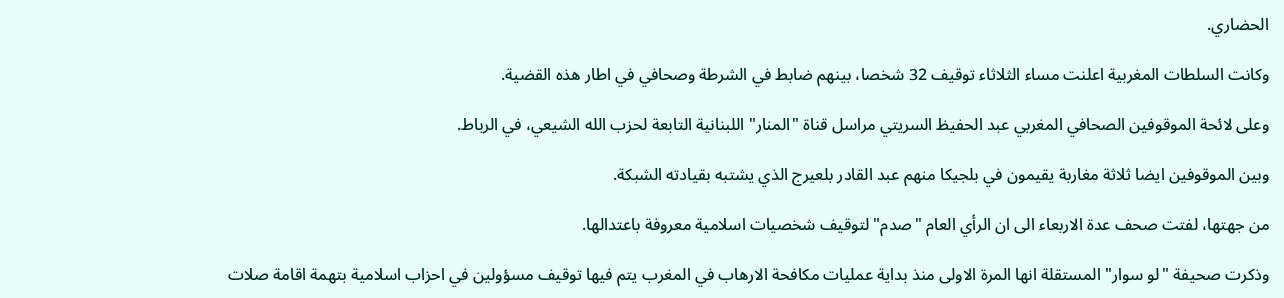الحضاري.

وكانت السلطات المغربية اعلنت مساء الثلاثاء توقيف 32 شخصا، بينهم ضابط في الشرطة وصحافي في اطار هذه القضية.

وعلى لائحة الموقوفين الصحافي المغربي عبد الحفيظ السريتي مراسل قناة "المنار" اللبنانية التابعة لحزب الله الشيعي، في الرباط.

وبين الموقوفين ايضا ثلاثة مغاربة يقيمون في بلجيكا منهم عبد القادر بلعيرج الذي يشتبه بقيادته الشبكة.

من جهتها، لفتت صحف عدة الاربعاء الى ان الرأي العام "صدم" لتوقيف شخصيات اسلامية معروفة باعتدالها.

وذكرت صحيفة "لو سوار" المستقلة انها المرة الاولى منذ بداية عمليات مكافحة الارهاب في المغرب يتم فيها توقيف مسؤولين في احزاب اسلامية بتهمة اقامة صلات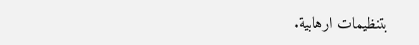بتنظيمات ارهابية.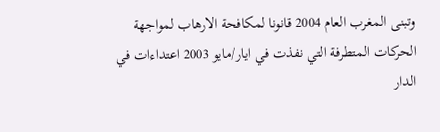وتبنى المغرب العام 2004 قانونا لمكافحة الارهاب لمواجهة الحركات المتطرفة التي نفذت في ايار/مايو 2003 اعتداءات في الدار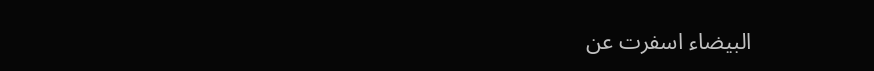البيضاء اسفرت عن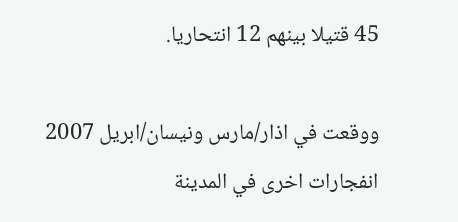45 قتيلا بينهم 12 انتحاريا.

ووقعت في اذار/مارس ونيسان/ابريل 2007 انفجارات اخرى في المدينة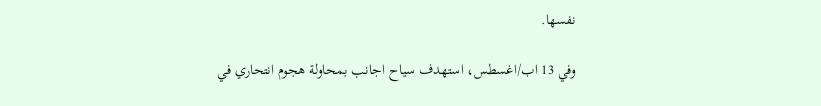نفسها.

وفي 13 اب/اغسطس، استهدف سياح اجانب بمحاولة هجوم انتحاري في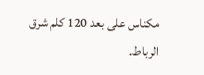مكناس على بعد 120 كلم شرق الرباط.